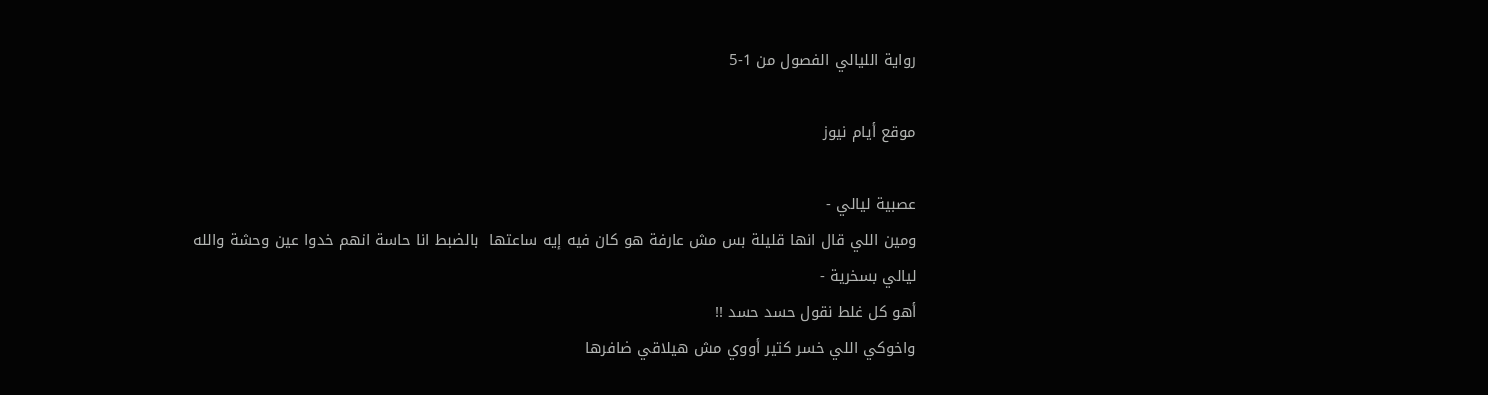رواية الليالي الفصول من 1-5

موقع أيام نيوز

عصبية ليالي -
ومين اللي قال انها قليلة بس مش عارفة هو كان فيه إيه ساعتها  بالضبط انا حاسة انهم خدوا عين وحشة والله
ليالي بسخرية -
أهو كل غلط نقول حسد حسد !!
واخوكي اللي خسر كتير أووي مش هيلاقي ضافرها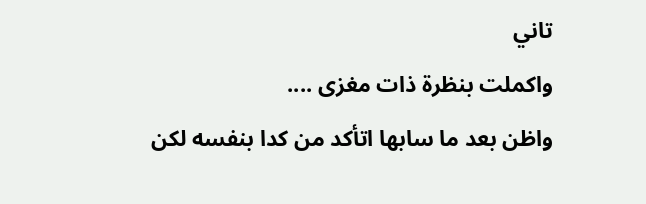تاني
واكملت بنظرة ذات مغزى ....
واظن بعد ما سابها اتأكد من كدا بنفسه لكن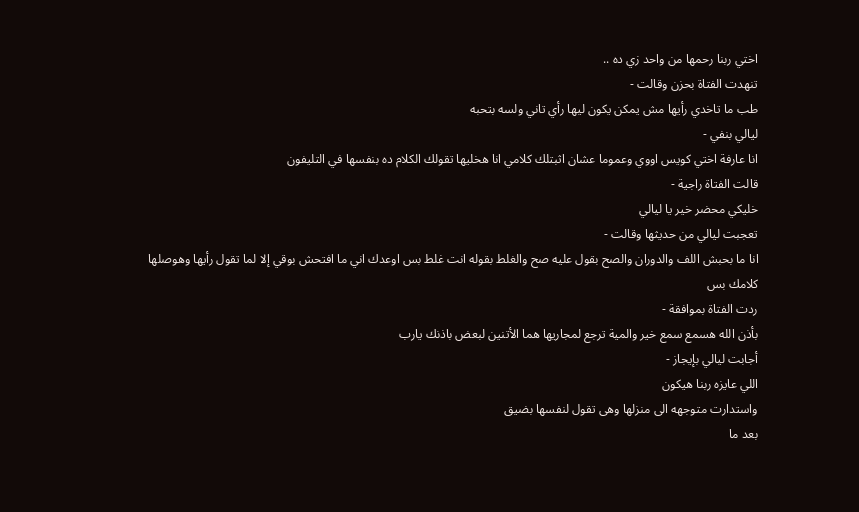اختي ربنا رحمها من واحد زي ده ..
تنهدت الفتاة بحزن وقالت -
طب ما تاخدي رأيها مش يمكن يكون ليها رأي تاني ولسه بتحبه
ليالي بنفي -
انا عارفة اختي كويس اووي وعموما عشان اثبتلك كلامي انا هخليها تقولك الكلام ده بنفسها في التليفون
قالت الفتاة راجية -
خليكي محضر خير يا ليالي
تعجبت ليالي من حديثها وقالت -
انا ما بحبش اللف والدوران والصح بقول عليه صح والغلط بقوله انت غلط بس اوعدك اني ما افتحش بوقي إلا لما تقول رأيها وهوصلها كلامك بس
ردت الفتاة بموافقة -
بأذن الله هسمع سمع خير والمية ترجع لمجاريها هما الأتنين لبعض باذنك يارب
أجابت ليالي بإيجاز -
اللي عايزه ربنا هيكون
واستدارت متوجهه الى منزلها وهى تقول لنفسها بضيق
بعد ما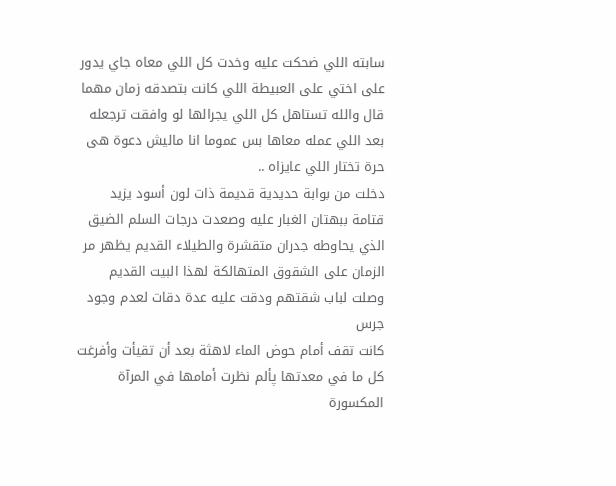سابته اللي ضحكت عليه وخدت كل اللي معاه جاي يدور على اختي على العبيطة اللي كانت بتصدقه زمان مهما قال والله تستاهل كل اللي يجرالها لو وافقت ترجعله بعد اللي عمله معاها بس عموما انا ماليش دعوة هى حرة تختار اللي عايزاه ..
دخلت من بوابة حديدية قديمة ذات لون أسود يزيد قتامة ببهتان الغبار عليه وصعدت درجات السلم الضيق الذي يحاوطه جدران متقشرة والطيلاء القديم يظهر مر الزمان على الشقوق المتهالكة لهذا البيت القديم
وصلت لباب شقتهم ودقت عليه عدة دقات لعدم وجود جرس
كانت تقف أمام حوض الماء لاهثة بعد أن تقيأت وأفرغت كل ما في معدتها پألم نظرت أمامها في المرآة المکسورة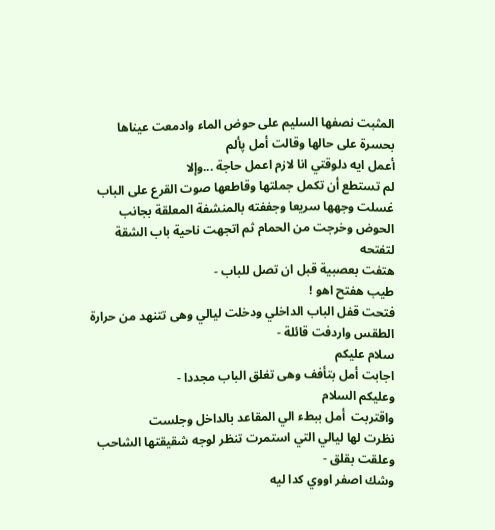المثبت نصفها السليم على حوض الماء وادمعت عيناها بحسرة على حالها وقالت أمل پألم
أعمل ايه دلوقتي انا لازم اعمل حاجة ...وإلا
لم تستطع أن تكمل جملتها وقاطعها صوت القرع على الباب
غسلت وجهها سريعا وجففته بالمنشفة المعلقة بجانب الحوض وخرجت من الحمام ثم اتجهت ناحية باب الشقة لتفتحه
هتفت بعصبية قبل ان تصل للباب -
طيب هفتح اهو !
فتحت قفل الباب الداخلي ودخلت ليالي وهى تتنهد من حرارة الطقس واردفت قائلة -
سلام عليكم
اجابت أمل بتأفف وهى تغلق الباب مجددا -
وعليكم السلام
واقتربت  أمل ببطء الي المقاعد بالداخل وجلست
نظرت لها ليالي التي استمرت تنظر لوجه شقيقتها الشاحب وعلقت بقلق -
وشك اصفر اووي كدا ليه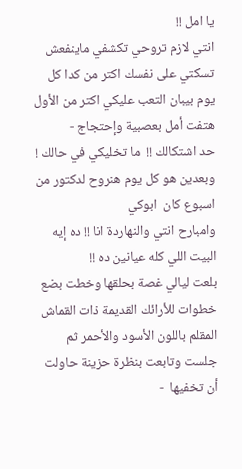يا امل !!
انتي لازم تروحي تكشفي ماينفعش تسكتي على نفسك اكتر من كدا كل يوم بيبان التعب عليكي اكتر من الأول
هتفت أمل بعصبية وإحتجاج -
حد اشتكالك !!  ما تخليكي في حالك !
وبعدين هو كل يوم هنروح لدكتور من اسبوع كان  ابوكي
وامبارح انتي والنهاردة انا !! ده إيه البيت اللي كله عيانين ده !!
بلعت ليالي غصة بحلقها وخطت بضع خطوات للأرائك القديمة ذات القماش المقلم باللون الأسود والأحمر ثم جلست وتابعت بنظرة حزينة حاولت أن تخفيها  -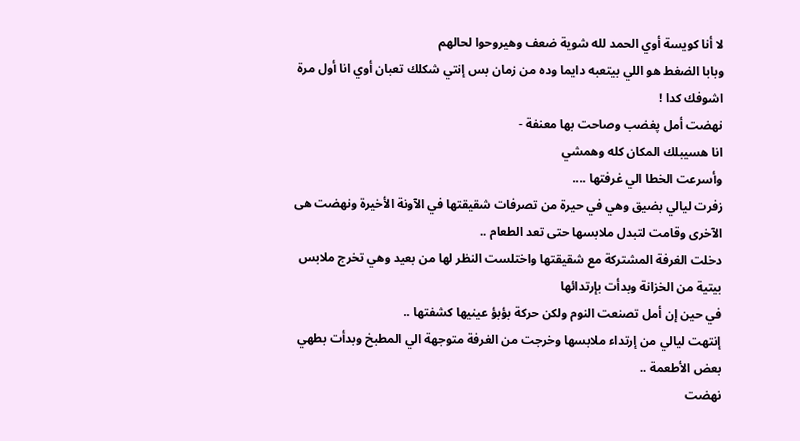لا أنا كويسة أوي الحمد لله شوية ضعف وهيروحوا لحالهم
وبابا الضغط هو اللي بيتعبه دايما وده من زمان بس إنتي شكلك تعبان أوي انا أول مرة اشوفك كدا !
نهضت أمل پغضب وصاحت بها معنفة -
انا هسيبلك المكان كله وهمشي
وأسرعت الخطا الي غرفتها ....
زفرت ليالي بضيق وهي في حيرة من تصرفات شقيقتها في الآونة الأخيرة ونهضت هى الآخرى وقامت لتبدل ملابسها حتى تعد الطعام ..
دخلت الغرفة المشتركة مع شقيقتها واختلست النظر لها من بعيد وهي تخرج ملابس بيتية من الخزانة وبدأت بإرتدائها
في حين إن أمل تصنعت النوم ولكن حركة بؤبؤ عينيها كشفتها ..
إنتهت ليالي من إرتداء ملابسها وخرجت من الغرفة متوجهة الي المطبخ وبدأت بطهي بعض الأطعمة ..
نهضت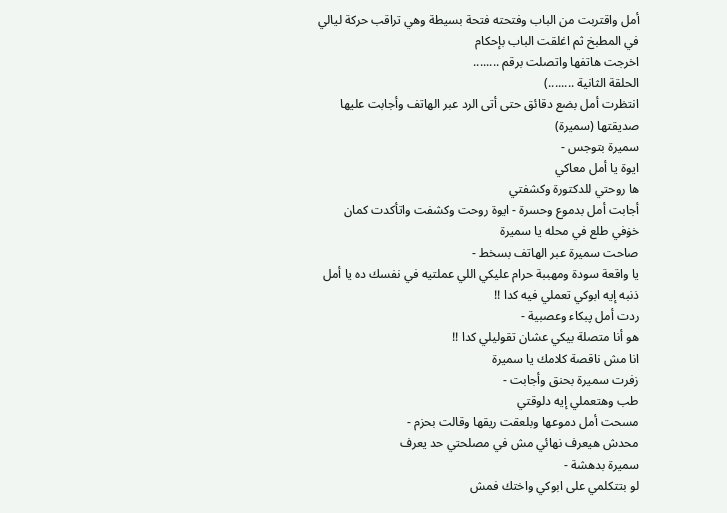أمل واقتربت من الباب وفتحته فتحة بسيطة وهي تراقب حركة ليالي في المطبخ ثم اغلقت الباب بإحكام
اخرجت هاتفها واتصلت برقم ........
الحلقة الثانية ........)
انتظرت أمل بضع دقائق حتى أتى الرد عبر الهاتف وأجابت عليها صديقتها (سميرة)
سميرة بتوجس -
ايوة يا أمل معاكي
ها روحتي للدكتورة وكشفتي
أجابت أمل بدموع وحسرة - ايوة روحت وكشفت واتأكدت كمان خۏفي طلع في محله يا سميرة
صاحت سميرة عبر الهاتف بسخط -
يا واقعة سودة ومهببة حرام عليكي اللي عملتيه في نفسك ده يا أمل ذنبه إيه ابوكي تعملي فيه كدا !!
ردت أمل پبكاء وعصبية -
هو أنا متصلة بيكي عشان تقوليلي كدا !!
انا مش ناقصة كلامك يا سميرة
زفرت سميرة بحنق وأجابت -
طب وهتعملي إيه دلوقتي
مسحت أمل دموعها وبلعقت ريقها وقالت بحزم -
محدش هيعرف نهائي مش في مصلحتي حد يعرف
سميرة بدهشة -
لو بتتكلمي على ابوكي واختك فمش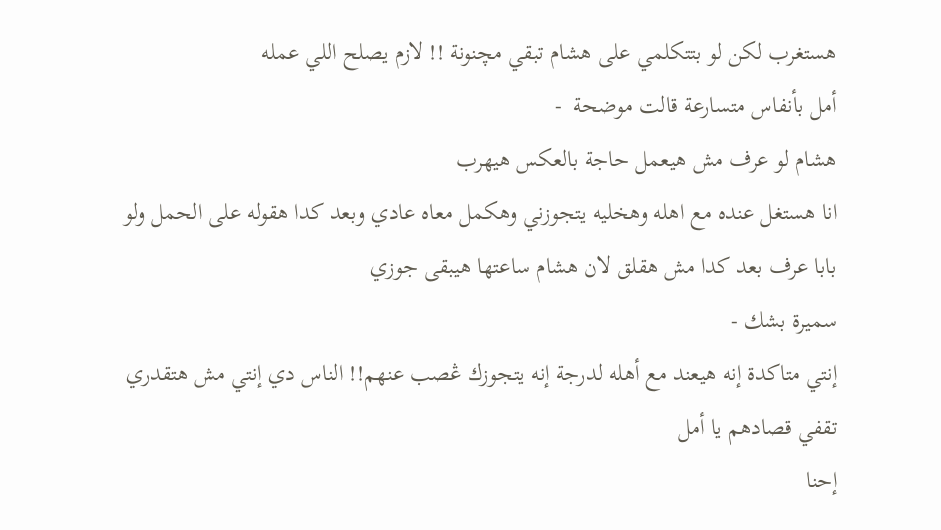هستغرب لكن لو بتتكلمي على هشام تبقي مچنونة !! لازم يصلح اللي عمله
أمل بأنفاس متسارعة قالت موضحة  -
هشام لو عرف مش هيعمل حاجة بالعكس هيهرب
انا هستغل عنده مع اهله وهخليه يتجوزني وهكمل معاه عادي وبعد كدا هقوله على الحمل ولو بابا عرف بعد كدا مش هقلق لان هشام ساعتها هيبقى جوزي
سميرة بشك -
إنتي متاكدة إنه هيعند مع أهله لدرجة إنه يتجوزك ڠصب عنهم!! الناس دي إنتي مش هتقدري تقفي قصادهم يا أمل
إحنا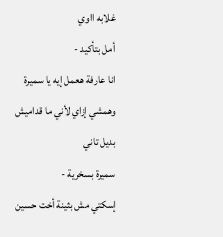غلابه ااوي
أمل بتأكيد -
انا عارفة هعمل إيه يا سميرة وهمشي إزاي لأني ما قداميش بديل تاني
سميرة بسخرية -
إسكتي مش بثينة أخت حسين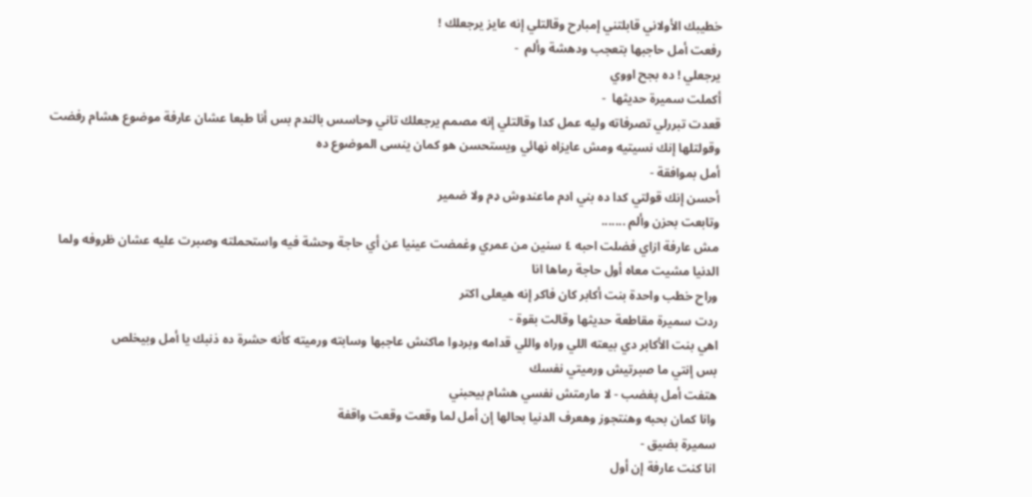خطيبك الأولاني قابلتني إمبارح وقالتلي إنه عايز يرجعلك !
رفعت أمل حاجبها بتعجب ودهشة وألم  -
يرجعلي ! ده بجح اووي
أكملت سميرة حديثها  -
قعدت تبررلي تصرفاته وليه عمل كدا وقالتلي إنه مصمم يرجعلك تاني وحاسس بالندم بس أنا طبعا عشان عارفة موضوع هشام رفضت وقولتلها إنك نسيتيه ومش عايزاه نهائي ويستحسن هو كمان ينسى الموضوع ده
أمل بموافقة -
أحسن إنك قولتي كدا ده بني ادم ماعندوش ډم ولا ضمير
وتابعت بحزن وألم .......
مش عارفة ازاي فضلت احبه ٤ سنين من عمري وغمضت عينيا عن أي حاجة وحشة فيه واستحملته وصبرت عليه عشان ظروفه ولما الدنيا مشيت معاه أول حاجة رماها انا
وراح خطب واحدة بنت أكابر كان فاكر إنه هيعلى اكتر
ردت سميرة مقاطعة حديثها وقالت بقوة -
اهي بنت الأكابر دي بيعته اللي وراه واللي قدامه وبردوا ماكنش عاجبها وسابته ورميته كأنه حشرة ده ذنبك يا أمل وبيخلص
بس إنتي ما صبرتيش ورميتي نفسك
هتفت أمل پغضب - لا مارمتش نفسي هشام بيحبني
وانا كمان بحبه وهنتجوز وهعرف الدنيا بحالها إن أمل لما وقعت وقعت واقفة
سميرة بضيق -
انا كنت عارفة إن أول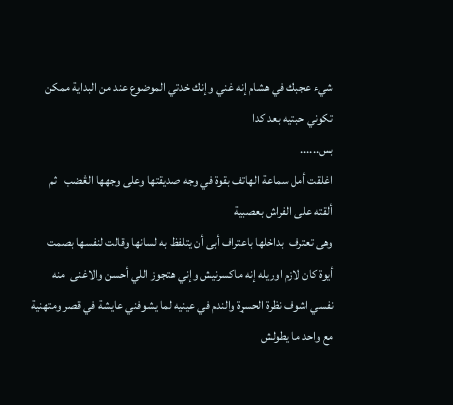شيء عجبك في هشام إنه غني وإنك خدتي الموضوع عند من البداية ممكن تكوني حبتيه بعد كدا
بس......
اغلقت أمل سماعة الهاتف بقوة في وجه صديقتها وعلى وجهها الڠضب   ثم ألقته على الفراش بعصبية
وهى تعترف  بداخلها باعتراف أبى أن يتلفظ به لسانها وقالت لنفسها بصمت
أيوة كان لازم اوريله إنه ماكسرنيش وإني هتجوز اللي أحسن والاغنى  منه نفسي اشوف نظرة الحسړة والندم في عينيه لما يشوفني عايشة في قصر ومتهنية مع واحد ما يطولش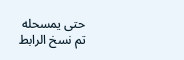حتى يمسحله
تم نسخ الرابط